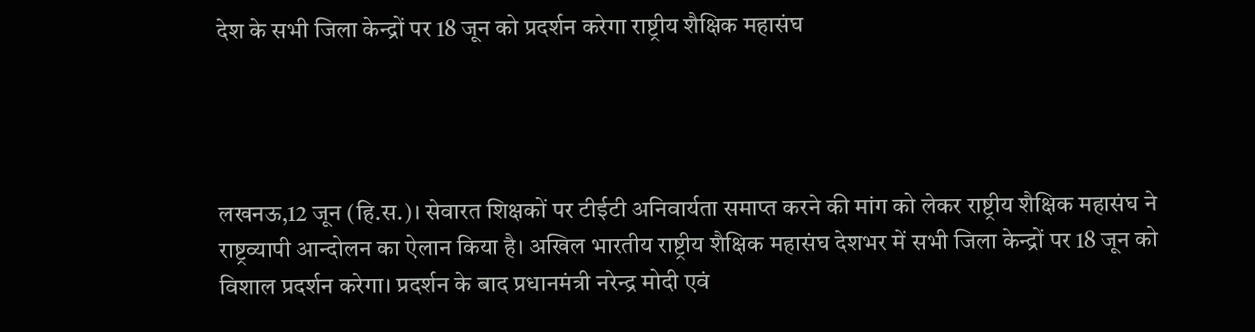देश के सभी जिला केन्द्रों पर 18 जून को प्रदर्शन करेगा राष्ट्रीय शैक्षिक महासंघ




लखनऊ,12 जून (हि.स.)। सेवारत शिक्षकों पर टीईटी अनिवार्यता समाप्त करने की मांग को लेकर राष्ट्रीय शैक्षिक महासंघ ने राष्ट्रव्यापी आन्दोलन का ऐलान किया है। अखिल भारतीय राष्ट्रीय शैक्षिक महासंघ देशभर में सभी जिला केन्द्रों पर 18 जून को विशाल प्रदर्शन करेगा। प्रदर्शन के बाद प्रधानमंत्री नरेन्द्र मोदी एवं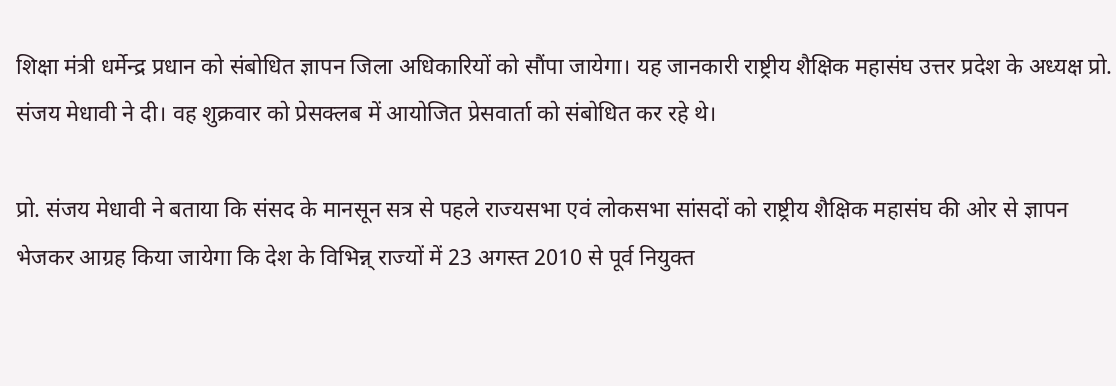शिक्षा मंत्री धर्मेन्द्र प्रधान को संबोधित ज्ञापन जिला अधिकारियों को सौंपा जायेगा। यह जानकारी राष्ट्रीय शैक्षिक महासंघ उत्तर प्रदेश के अध्यक्ष प्रो. संजय मेधावी ने दी। वह शुक्रवार को प्रेसक्लब में आयोजित प्रेसवार्ता को संबोधित कर रहे थे।

प्रो. संजय मेधावी ने बताया कि संसद के मानसून सत्र से पहले राज्यसभा एवं लोकसभा सांसदों को राष्ट्रीय शैक्षिक महासंघ की ओर से ज्ञापन भेजकर आग्रह किया जायेगा कि देश के विभिन्न् राज्यों में 23 अगस्त 2010 से पूर्व नियुक्त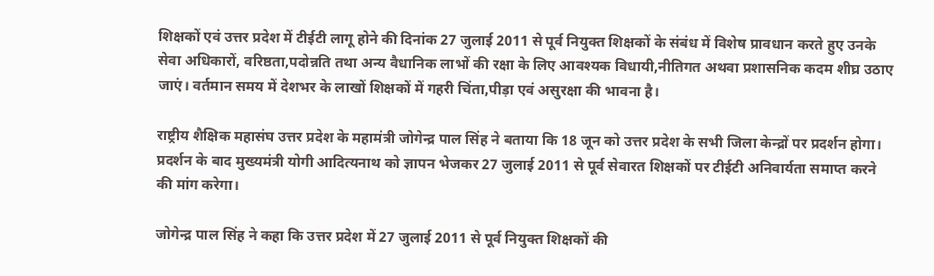शिक्षकों एवं उत्तर प्रदेश में टीईटी लागू होने की दिनांक 27 जुलाई 2011 से पूर्व नियुक्त शिक्षकों के संबंध में विशेष प्रावधान करते हुए उनके सेवा अधिकारों, वरिष्ठता,पदोन्नति तथा अन्य वैधानिक लाभों की रक्षा के लिए आवश्यक विधायी,नीतिगत अथवा प्रशासनिक कदम शीघ्र उठाए जाएं। वर्तमान समय में देशभर के लाखों शिक्षकों में गहरी चिंता,पीड़ा एवं असुरक्षा की भावना है।

राष्ट्रीय शैक्षिक महासंघ उत्तर प्रदेश के महामंत्री जोगेन्द्र पाल सिंह ने बताया कि 18 जून को उत्तर प्रदेश के सभी जिला केन्द्रों पर प्रदर्शन होगा। प्रदर्शन के बाद मुख्यमंत्री योगी आदित्यनाथ को ज्ञापन भेजकर 27 जुलाई 2011 से पूर्व सेवारत शिक्षकों पर टीईटी अनिवार्यता समाप्त करने की मांग करेगा।

जोगेन्द्र पाल सिंह ने कहा कि उत्तर प्रदेश में 27 जुलाई 2011 से पूर्व नियुक्त शिक्षकों की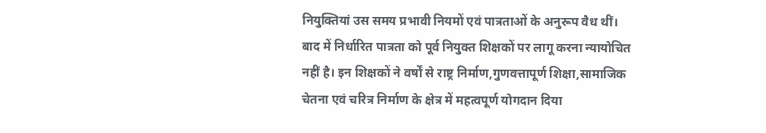नियुक्तियां उस समय प्रभावी नियमों एवं पात्रताओं के अनुरूप वैध थीं। बाद में निर्धारित पात्रता को पूर्व नियुक्त शिक्षकों पर लागू करना न्यायोचित नहीं है। इन शिक्षकों ने वर्षों से राष्ट्र निर्माण,गुणवत्तापूर्ण शिक्षा,सामाजिक चेतना एवं चरित्र निर्माण के क्षेत्र में महत्वपूर्ण योगदान दिया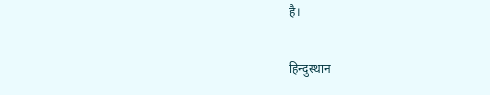है।

हिन्दुस्थान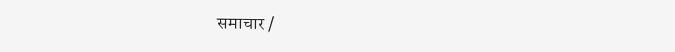समाचार /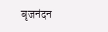बृजनंदन